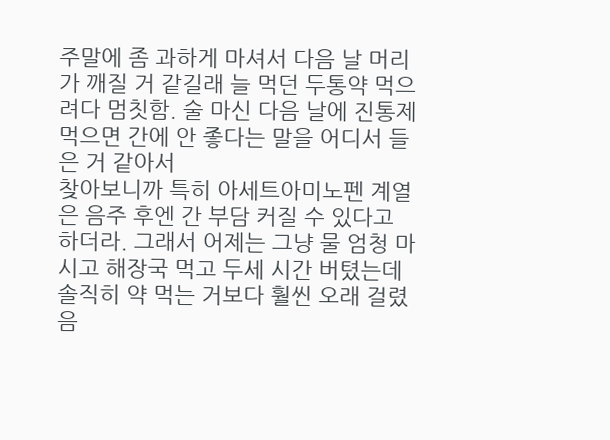주말에 좀 과하게 마셔서 다음 날 머리가 깨질 거 같길래 늘 먹던 두통약 먹으려다 멈칫함. 술 마신 다음 날에 진통제 먹으면 간에 안 좋다는 말을 어디서 들은 거 같아서
찾아보니까 특히 아세트아미노펜 계열은 음주 후엔 간 부담 커질 수 있다고 하더라. 그래서 어제는 그냥 물 엄청 마시고 해장국 먹고 두세 시간 버텼는데 솔직히 약 먹는 거보다 훨씬 오래 걸렸음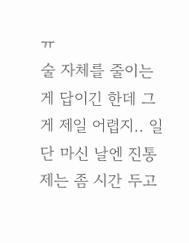ㅠ
술 자체를 줄이는 게 답이긴 한데 그게 제일 어렵지.. 일단 마신 날엔 진통제는 좀 시간 두고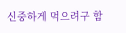신중하게 먹으려구 함